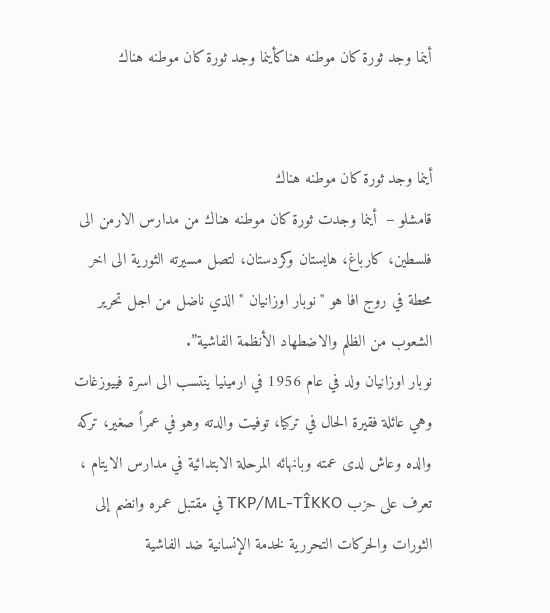أينما وجد ثورة كان موطنه هناكأينما وجد ثورة كان موطنه هناك


أينما وجد ثورة كان موطنه هناك
قامشلو –  أينما وجدت ثورة كان موطنه هناك من مدارس الارمن الى فلسطين، كارباغ، هايستان وكردستان، لتصل مسيرته الثورية الى اخر محطة في روج افا هو " نوبار اوزانيان " الذي ناضل من اجل تحرير الشعوب من الظلم والاضطهاد الأنظمة الفاشية”.
نوبار اوزانيان ولد في عام 1956 في ارمينيا ينتسب الى اسرة فييوزغات وهي عائلة فقيرة الحال في تركيا، توفيت والدته وهو في عمراً صغير، تركه والده وعاش لدى عمته وبانهائه المرحلة الابتدائية في مدارس الايتام ، تعرف على حزب TKP/ML-TÎKKO في مقتبل عمره وانضم إلى الثورات والحركات التحررية لخدمة الإنسانية ضد الفاشية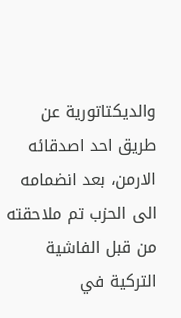والديكتاتورية عن طريق احد اصدقائه الارمن، بعد انضمامه الى الحزب تم ملاحقته من قبل الفاشية التركية في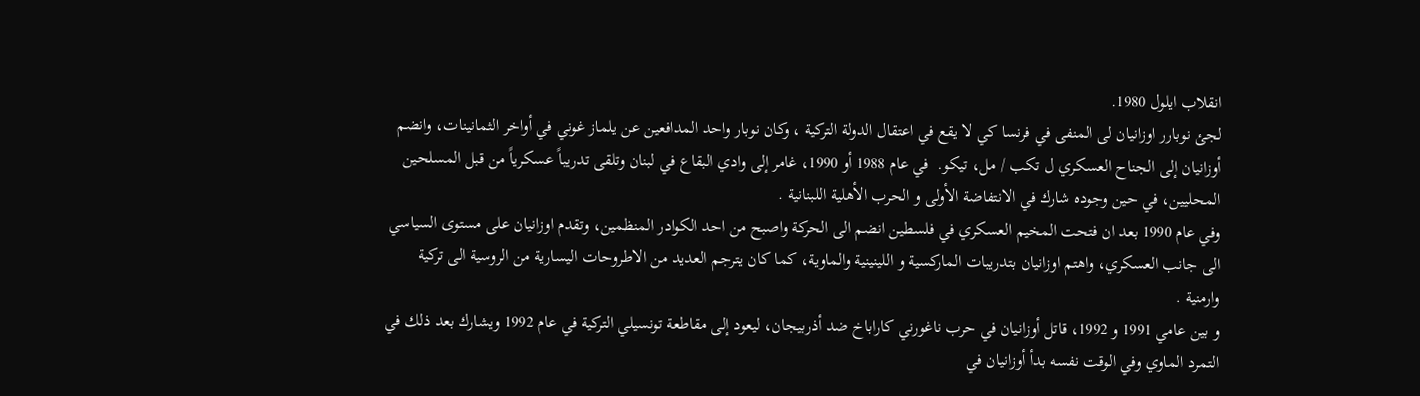انقلاب ايلول 1980.
لجئ نوبارر اوزانيان لى المنفى في فرنسا كي لا يقع في اعتقال الدولة التركية ، وكان نوبار واحد المدافعين عن يلماز غوني في أواخر الثمانينات، وانضم أوزانيان إلى الجناح العسكري ل تكب / مل، تيكو.  في عام 1988 أو 1990، غامر إلى وادي البقاع في لبنان وتلقى تدريباً عسكرياً من قبل المسلحين المحليين، في حين وجوده شارك في الانتفاضة الأولى و الحرب الأهلية اللبنانية .
وفي عام 1990 بعد ان فتحت المخيم العسكري في فلسطين انضم الى الحركة واصبح من احد الكوادر المنظمين، وتقدم اوزانيان على مستوى السياسي الى جانب العسكري، واهتم اوزانيان بتدريبات الماركسية و اللينينية والماوية، كما كان يترجم العديد من الاطروحات اليسارية من الروسية الى تركية وارمنية .
و بين عامي 1991 و 1992، قاتل أوزانيان في حرب ناغورني كاراباخ ضد أذربيجان، ليعود إلى مقاطعة تونسيلي التركية في عام 1992 ويشارك بعد ذلك في التمرد الماوي وفي الوقت نفسه بدأ أوزانيان في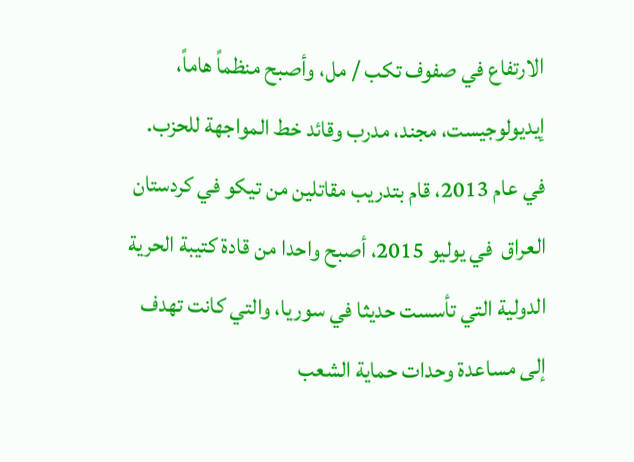الارتفاع في صفوف تكب / مل، وأصبح منظماً هاماً، إيديولوجيست، مجند، مدرب وقائد خط المواجهة للحزب.
في عام 2013، قام بتدريب مقاتلين من تيكو في كردستان العراق  في يوليو 2015، أصبح واحدا من قادة كتيبة الحرية الدولية التي تأسست حديثا في سوريا، والتي كانت تهدف إلى مساعدة وحدات حماية الشعب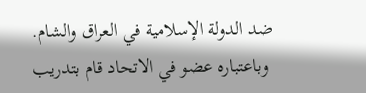ضد الدولة الإسلامية في العراق والشام.
 وباعتباره عضو في الاتحاد قام بتدريب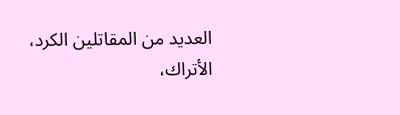العديد من المقاتلين الكرد، الأتراك،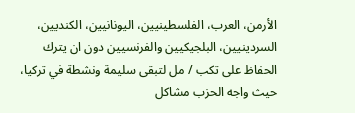الأرمن، العرب، الفلسطينيين، اليونانيين، الكنديين، السردينيين، البلجيكيين والفرنسيين دون ان يترك الحفاظ على تكب / مل لتبقى سليمة ونشطة في تركيا، حيث واجه الحزب مشاكل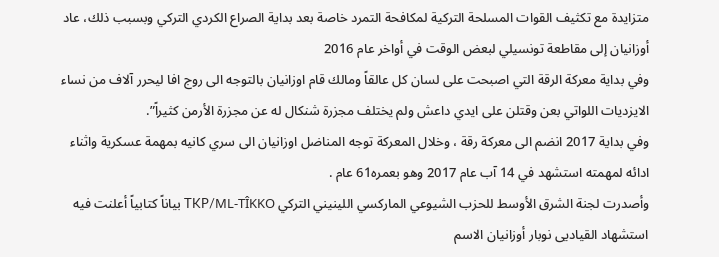متزايدة مع تكثيف القوات المسلحة التركية لمكافحة التمرد خاصة بعد بداية الصراع الكردي التركي وبسبب ذلك، عاد أوزانيان إلى مقاطعة تونسيلي لبعض الوقت في أواخر عام 2016
وفي بداية معركة الرقة التي اصبحت على لسان كل عالقاً ومالك قام اوزانيان بالتوجه الى روج افا ليحرر آلاف من نساء الايزديات اللواتي بعن وقتلن على ايدي داعش ولم يختلف مجزرة شنكال له عن مجزرة الأرمن كثيراً”.
وفي بداية 2017 انضم الى معركة رقة ، وخلال المعركة توجه المناضل اوزانيان الى سري كانيه بمهمة عسكرية واثناء ادائه لمهمته استشهد في 14 آب عام 2017 وهو بعمره61 عام .
وأصدرت لجنة الشرق الأوسط للحزب الشيوعي الماركسي اللينيني التركي TKP/ML-TÎKKO بياناً كتابياً أعلنت فيه استشهاد القياديى نوبار أوزانيان الاسم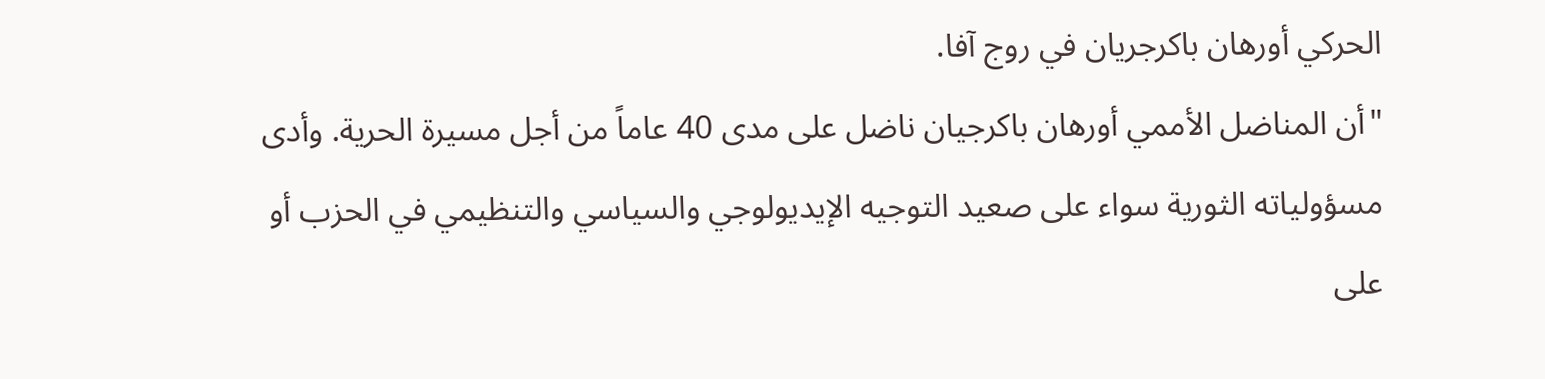الحركي أورهان باكرجريان في روج آفا.
"أن المناضل الأممي أورهان باكرجيان ناضل على مدى 40 عاماً من أجل مسيرة الحرية. وأدى مسؤولياته الثورية سواء على صعيد التوجيه الإيديولوجي والسياسي والتنظيمي في الحزب أو على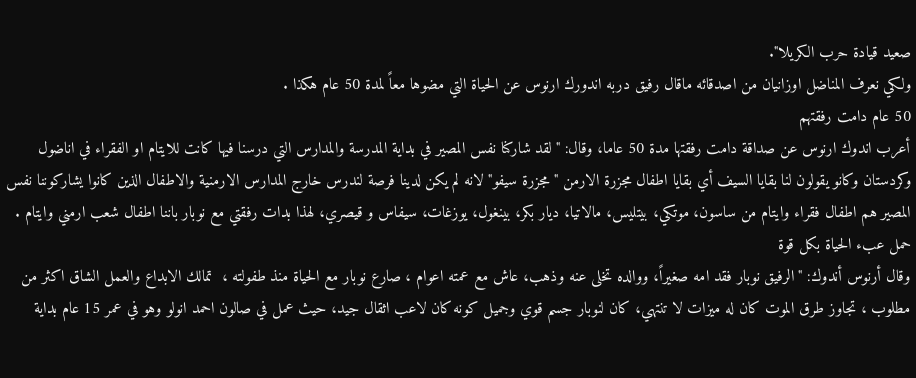صعيد قيادة حرب الكريلا".
ولكي نعرف المناضل اوزانيان من اصدقائه ماقال رفيق دربه اندورك ارنوس عن الحياة التي مضوها معاً لمدة 50 عام هكذا .
50 عام دامت رفقتهم
أعرب اندوك ارنوس عن صداقة دامت رفقتها مدة 50 عاما، وقال: "لقد شاركنا نفس المصير في بداية المدرسة والمدارس التي درسنا فيها كانت للايتام او الفقراء في اناضول وكردستان وكانو يقولون لنا بقايا السيف أي بقايا اطفال مجزرة الارمن " مجزرة سيفو" لانه لم يكن لدينا فرصة لندرس خارج المدارس الارمنية والاطفال الذين كانوا يشاركوننا نفس المصير هم اطفال فقراء وايتام من ساسون، موتكي، بيتليس، مالاتيا، ديار بكر، بينغول، يوزغات، سيفاس و قيصري، لهذا بدات رفقتي مع نوبار باننا اطفال شعب ارمني وايتام .
حمل عبء الحياة بكل قوة
وقال أرنوس أندوك: "الرفيق نوبار فقد امه صغيراً، ووالده تخلى عنه وذهب، عاش مع عمته اعوام ، صارع نوبار مع الحياة منذ طفولته ،  تمالك الابداع والعمل الشاق اكثر من مطلوب ، تجاوز طرق الموت كان له ميزات لا تنتهي، كان لنوبار جسم قوي وجميل كونه كان لاعب اثقال جيد، حيث عمل في صالون احمد انولو وهو في عمر 15 عام بداية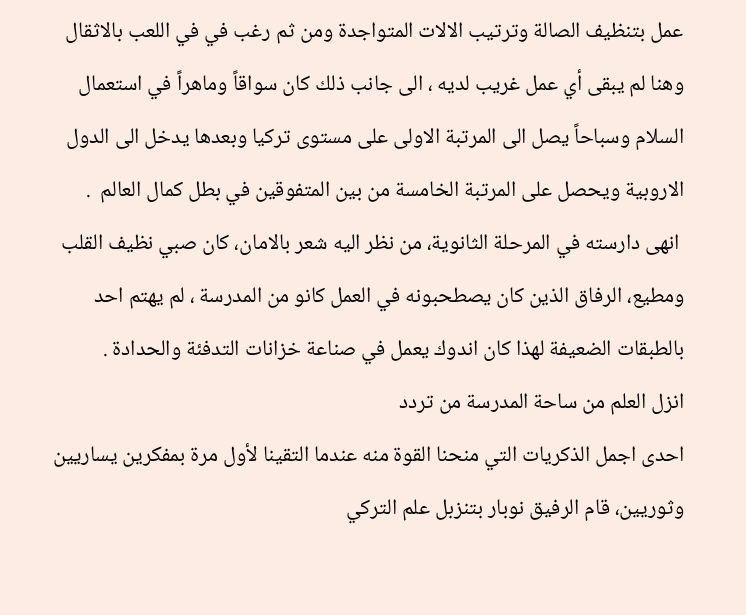عمل بتنظيف الصالة وترتيب الالات المتواجدة ومن ثم رغب في في اللعب بالاثقال وهنا لم يبقى أي عمل غريب لديه ، الى جانب ذلك كان سواقاً وماهراً في استعمال السلام وسباحاً يصل الى المرتبة الاولى على مستوى تركيا وبعدها يدخل الى الدول الاروبية ويحصل على المرتبة الخامسة من بين المتفوقين في بطل كمال العالم  .
 انهى دارسته في المرحلة الثانوية، من نظر اليه شعر بالامان، كان صبي نظيف القلب ومطيع، الرفاق الذين كان يصطحبونه في العمل كانو من المدرسة ، لم يهتم احد بالطبقات الضعيفة لهذا كان اندوك يعمل في صناعة خزانات التدفئة والحدادة .
انزل العلم من ساحة المدرسة من تردد
احدى اجمل الذكريات التي منحنا القوة منه عندما التقينا لأول مرة بمفكرين يساريين وثوريين، قام الرفيق نوبار بتنزبل علم التركي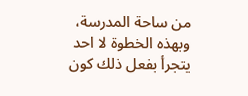من ساحة المدرسة، وبهذه الخطوة لا احد يتجرأ بفعل ذلك كون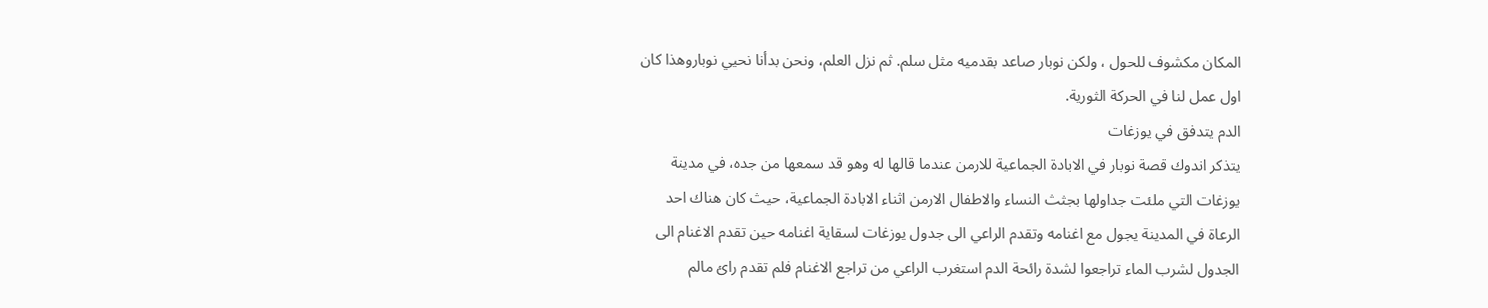المكان مكشوف للحول ، ولكن نوبار صاعد بقدميه مثل سلم. ثم نزل العلم، ونحن بدأنا نحيي نوباروهذا كان اول عمل لنا في الحركة الثورية.
الدم يتدفق في يوزغات
يتذكر اندوك قصة نوبار في الابادة الجماعية للارمن عندما قالها له وهو قد سمعها من جده، في مدينة يوزغات التي ملئت جداولها بجثث النساء والاطفال الارمن اثناء الابادة الجماعية، حيث كان هناك احد الرعاة في المدينة يجول مع اغنامه وتقدم الراعي الى جدول يوزغات لسقاية اغنامه حين تقدم الاغنام الى الجدول لشرب الماء تراجعوا لشدة رائحة الدم استغرب الراعي من تراجع الاغنام فلم تقدم رائ مالم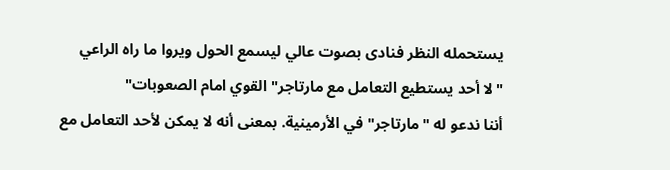يستحمله النظر فنادى بصوت عالي ليسمع الحول ويروا ما راه الراعي
"لا أحد يستطيع التعامل مع مارتاجر" القوي امام الصعوبات"
أننا ندعو له "مارتاجر" في الأرمينية. بمعنى أنه لا يمكن لأحد التعامل مع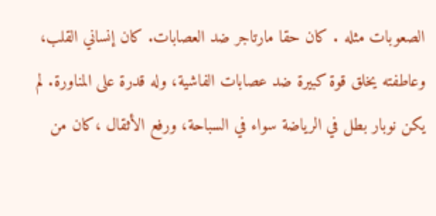الصعوبات مثله . كان حقا مارتاجر ضد العصابات. كان إنساني القلب، وعاطفته يخلق قوة كبيرة ضد عصابات الفاشية، وله قدرة على المناورة. لم يكن نوبار بطل في الرياضة سواء في السباحة، ورفع الأثقال ،كان من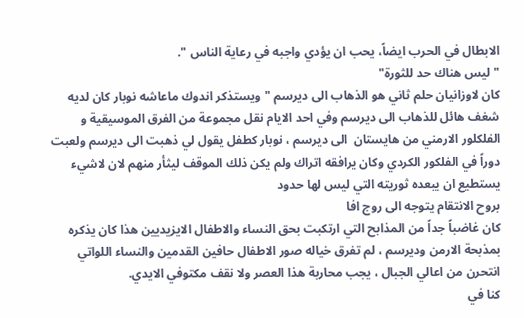الابطال في الحرب ايضاً، يحب ان يؤدي واجبه في رعاية الناس ".
"ليس هناك حد للثورة"
كان لاوزانيان حلم ثاني هو الذهاب الى ديرسم " ويستذكر اندوك ماعاشه نوبار كان لديه شغف هائل للذهاب الى ديرسم وفي احد الايام نقل مجموعة من الفرق الموسيقية و الفلكلور الارمني من هايستان  الى ديرسم ، نوبار كطفل يقول لي ذهبت الى ديرسم ولعبت دوراً في الفلكور الكردي وكان يرافقه اتراك ولم يكن ذلك الموقف ليثأر منهم لان لاشيء يستطيع ان يبعده ثوريته التي ليس لها حدود
بروح الانتقام يتوجه الى روج افا
كان غاضباً جداً من المذابح التي ارتكبت بحق النساء والاطفال الايزيديين هذا كان يذكره بمذبحة الارمن وديرسم ، لم تفرق خياله صور الاطفال حافين القدمين والنساء اللواتي انتحرن من اعالي الجبال ، يجب محاربة هذا العصر ولا نقف مكتوفي الايدي.
كنا في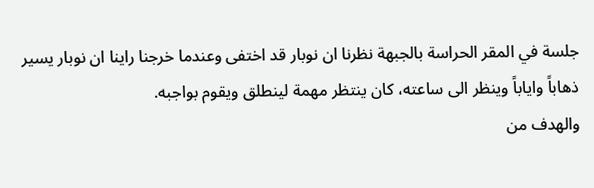جلسة في المقر الحراسة بالجبهة نظرنا ان نوبار قد اختفى وعندما خرجنا راينا ان نوبار يسير ذهاباً واياباً وينظر الى ساعته، كان ينتظر مهمة لينطلق ويقوم بواجبه.
والهدف من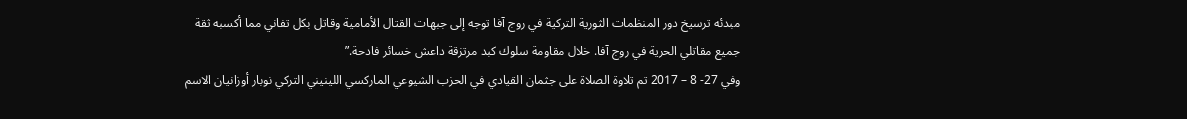مبدئه ترسيخ دور المنظمات الثورية التركية في روج آفا توجه إلى جبهات القتال الأمامية وقاتل بكل تفاني مما أكسبه ثقة جميع مقاتلي الحرية في روج آفا. خلال مقاومة سلوك كبد مرتزقة داعش خسائر فادحة.”
وفي 27- 8 – 2017 تم تلاوة الصلاة على جثمان القيادي في الحزب الشيوعي الماركسي اللينيني التركي نوبار أوزانيان الاسم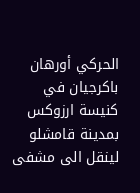الحركي أورهان باكرجيان في كنيسة ارزوكس بمدينة قامشلو لينقل الى مشفى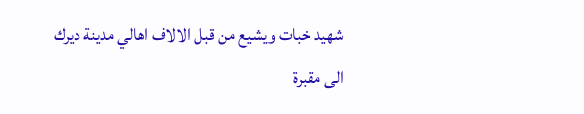شهيد خبات ويشيع من قبل الالاف اهالي مدينة ديرك الى مقبرة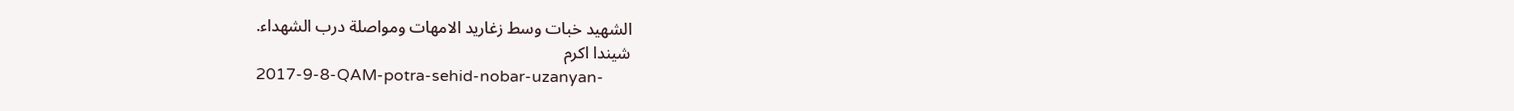الشهيد خبات وسط زغاريد الامهات ومواصلة درب الشهداء.
شيندا اكرم
2017-9-8-QAM-potra-sehid-nobar-uzanyan-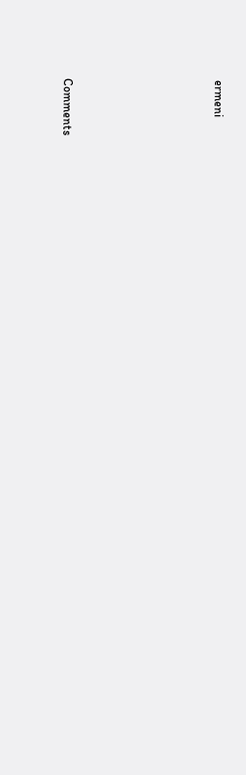ermeni






Comments